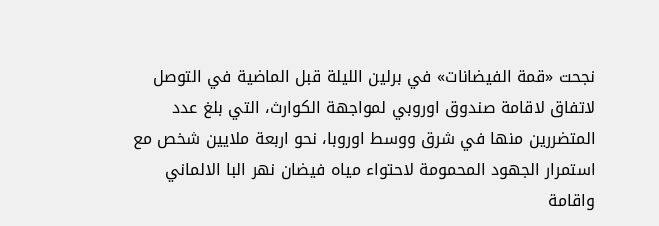نجحت «قمة الفيضانات» في برلين الليلة قبل الماضية في التوصل لاتفاق لاقامة صندوق اوروبي لمواجهة الكوارث، التي بلغ عدد المتضررين منها في شرق ووسط اوروبا، نحو اربعة ملايين شخص مع استمرار الجهود المحمومة لاحتواء مياه فيضان نهر البا الالماني واقامة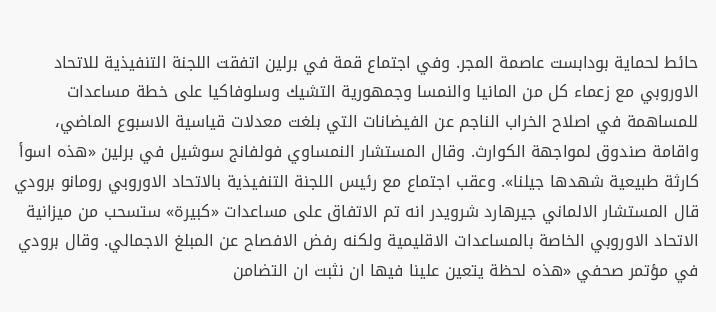حائط لحماية بودابست عاصمة المجر. وفي اجتماع قمة في برلين اتفقت اللجنة التنفيذية للاتحاد الاوروبي مع زعماء كل من المانيا والنمسا وجمهورية التشيك وسلوفاكيا على خطة مساعدات للمساهمة في اصلاح الخراب الناجم عن الفيضانات التي بلغت معدلات قياسية الاسبوع الماضي، واقامة صندوق لمواجهة الكوارث. وقال المستشار النمساوي فولفانج سوشيل في برلين «هذه اسوأ كارثة طبيعية شهدها جيلنا». وعقب اجتماع مع رئيس اللجنة التنفيذية بالاتحاد الاوروبي رومانو برودي قال المستشار الالماني جيرهارد شرويدر انه تم الاتفاق على مساعدات «كبيرة» ستسحب من ميزانية الاتحاد الاوروبي الخاصة بالمساعدات الاقليمية ولكنه رفض الافصاح عن المبلغ الاجمالي. وقال برودي في مؤتمر صحفي «هذه لحظة يتعين علينا فيها ان نثبت ان التضامن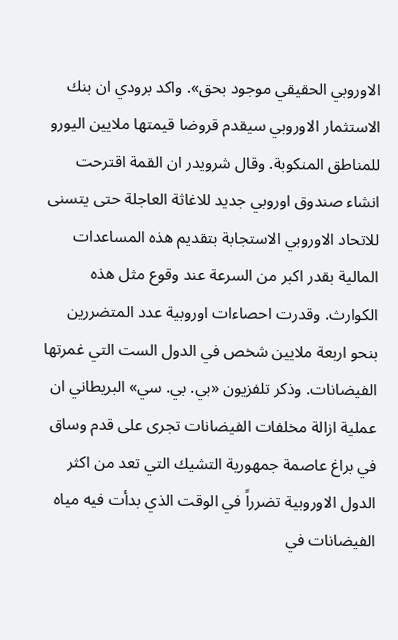الاوروبي الحقيقي موجود بحق». واكد برودي ان بنك الاستثمار الاوروبي سيقدم قروضا قيمتها ملايين اليورو للمناطق المنكوبة. وقال شرويدر ان القمة اقترحت انشاء صندوق اوروبي جديد للاغاثة العاجلة حتى يتسنى للاتحاد الاوروبي الاستجابة بتقديم هذه المساعدات المالية بقدر اكبر من السرعة عند وقوع مثل هذه الكوارث. وقدرت احصاءات اوروبية عدد المتضررين بنحو اربعة ملايين شخص في الدول الست التي غمرتها الفيضانات. وذكر تلفزيون «بي. بي. سي» البريطاني ان عملية ازالة مخلفات الفيضانات تجرى على قدم وساق في براغ عاصمة جمهورية التشيك التي تعد من اكثر الدول الاوروبية تضرراً في الوقت الذي بدأت فيه مياه الفيضانات في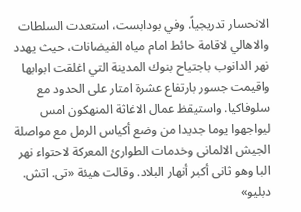الانحسار تدريجياً. وفي بودابست، استعدت السلطات والاهالي لاقامة حائط امام مياه الفيضانات، حيث يهدد نهر الدانوب باجتياح بنوك المدينة التي اغلقت ابوابها واقيمت جسور بارتفاع عشرة امتار على الحدود مع سلوفاكيا. واستيقظ عمال الاغاثة المنهكون امس ليواجهوا يوما جديدا من وضع أكياس الرمل مع مواصلة الجيش الالمانى وخدمات الطوارئ المعركة لاحتواء نهر البا وهو ثانى أكبر أنهار البلاد. وقالت هيئة «تى. اتش. دبليو»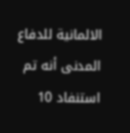الالمانية للدفاع المدنى أنه تم استنفاد 10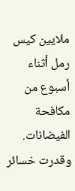ملايين كيس رمل أثناء أسبوع من مكافحة الفيضانات. وقدرت خسائر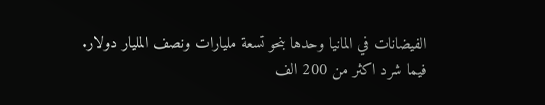الفيضانات في المانيا وحدها بنحو تسعة مليارات ونصف المليار دولار. فيما شرد اكثر من 200 الف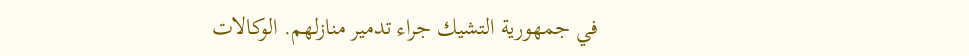في جمهورية التشيك جراء تدمير منازلهم. الوكالات